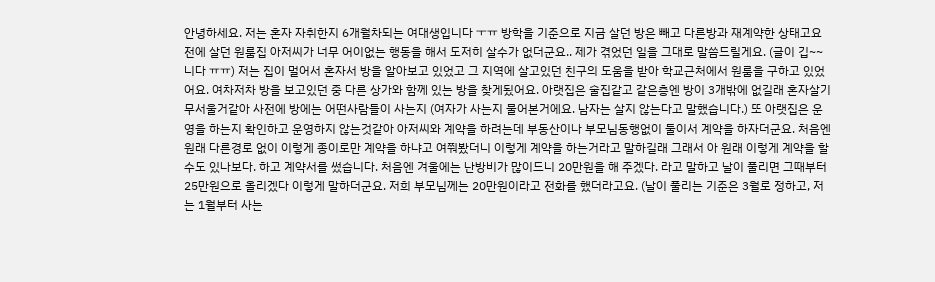안녕하세요. 저는 혼자 자취한지 6개월차되는 여대생입니다 ㅜㅠ 방학을 기준으로 지금 살던 방은 빼고 다른방과 재계약한 상태고요 전에 살던 원룸집 아저씨가 너무 어이없는 행동을 해서 도저히 살수가 없더군요.. 제가 겪었던 일을 그대로 말씀드릴게요. (글이 깁~~니다 ㅠㅠ) 저는 집이 멀어서 혼자서 방을 알아보고 있었고 그 지역에 살고있던 친구의 도움을 받아 학교근처에서 원룸을 구하고 있었어요. 여차저차 방을 보고있던 중 다른 상가와 함께 있는 방을 찾게됬어요. 아랫집은 술집같고 같은층엔 방이 3개밖에 없길래 혼자살기 무서울거같아 사전에 방에는 어떤사람들이 사는지 (여자가 사는지 물어본거에요. 남자는 살지 않는다고 말했습니다.) 또 아랫집은 운영을 하는지 확인하고 운영하지 않는것같아 아저씨와 계약을 하려는데 부동산이나 부모님동행없이 둘이서 계약을 하자더군요. 처음엔 원래 다른경로 없이 이렇게 종이로만 계약을 하냐고 여쭤봤더니 이렇게 계약을 하는거라고 말하길래 그래서 아 원래 이렇게 계약을 할수도 있나보다. 하고 계약서를 썼습니다. 처음엔 겨울에는 난방비가 많이드니 20만원을 해 주겠다. 라고 말하고 날이 풀리면 그때부터 25만원으로 올리겠다 이렇게 말하더군요. 저희 부모님께는 20만원이라고 전화를 했더라고요. (날이 풀리는 기준은 3월로 정하고, 저는 1월부터 사는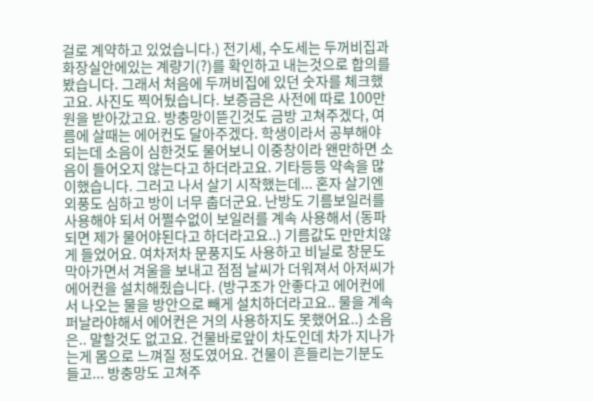걸로 계약하고 있었습니다.) 전기세, 수도세는 두꺼비집과 화장실안에있는 계량기(?)를 확인하고 내는것으로 합의를 봤습니다. 그래서 처음에 두꺼비집에 있던 숫자를 체크했고요. 사진도 찍어뒀습니다. 보증금은 사전에 따로 100만원을 받아갔고요. 방충망이뜯긴것도 금방 고쳐주겠다, 여름에 살때는 에어컨도 달아주겠다. 학생이라서 공부해야되는데 소음이 심한것도 물어보니 이중창이라 왠만하면 소음이 들어오지 않는다고 하더라고요. 기타등등 약속을 많이했습니다. 그러고 나서 살기 시작했는데... 혼자 살기엔 외풍도 심하고 방이 너무 춥더군요. 난방도 기름보일러를 사용해야 되서 어쩔수없이 보일러를 계속 사용해서 (동파되면 제가 물어야된다고 하더라고요..) 기름값도 만만치않게 들었어요. 여차저차 문풍지도 사용하고 비닐로 창문도 막아가면서 겨울을 보내고 점점 날씨가 더워져서 아저씨가 에어컨을 설치해줬습니다. (방구조가 안좋다고 에어컨에서 나오는 물을 방안으로 빼게 설치하더라고요.. 물을 계속 퍼날라야해서 에어컨은 거의 사용하지도 못했어요..) 소음은.. 말할것도 없고요. 건물바로앞이 차도인데 차가 지나가는게 몸으로 느껴질 정도였어요. 건물이 흔들리는기분도들고... 방충망도 고쳐주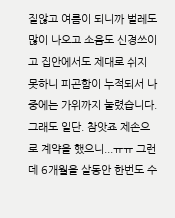질않고 여름이 되니까 벌레도 많이 나오고 소음도 신경쓰이고 집안에서도 제대로 쉬지 못하니 피곤함이 누적되서 나중에는 가위까지 눌렸습니다. 그래도 일단. 참앗죠 제손으로 계약을 했으니...ㅠㅠ 그런데 6개월을 살동안 한번도 수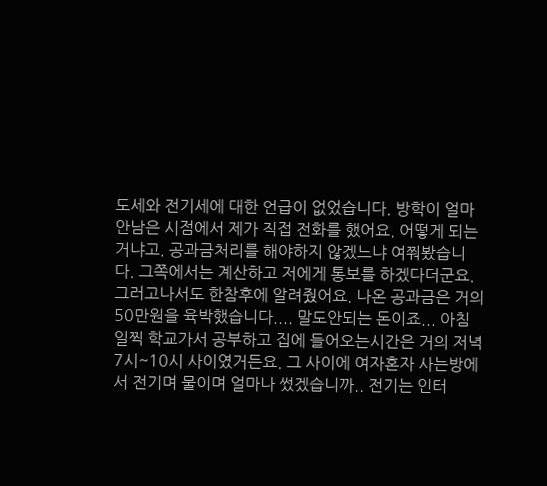도세와 전기세에 대한 언급이 없었습니다. 방학이 얼마 안남은 시점에서 제가 직접 전화를 했어요. 어떻게 되는거냐고. 공과금처리를 해야하지 않겠느냐 여쭤봤습니다. 그쪽에서는 계산하고 저에게 통보를 하겠다더군요. 그러고나서도 한참후에 알려줬어요. 나온 공과금은 거의 50만원을 육박했습니다.... 말도안되는 돈이죠... 아침일찍 학교가서 공부하고 집에 들어오는시간은 거의 저녁7시~10시 사이였거든요. 그 사이에 여자혼자 사는방에서 전기며 물이며 얼마나 썼겠습니까.. 전기는 인터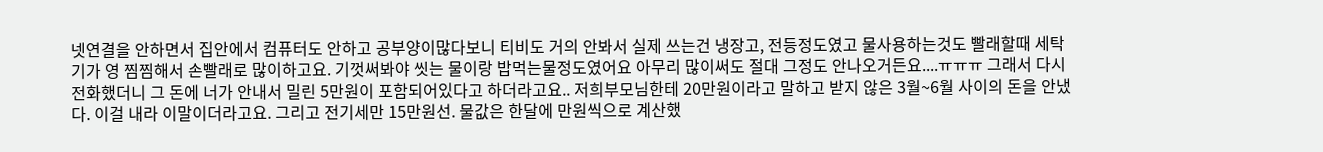넷연결을 안하면서 집안에서 컴퓨터도 안하고 공부양이많다보니 티비도 거의 안봐서 실제 쓰는건 냉장고, 전등정도였고 물사용하는것도 빨래할때 세탁기가 영 찜찜해서 손빨래로 많이하고요. 기껏써봐야 씻는 물이랑 밥먹는물정도였어요 아무리 많이써도 절대 그정도 안나오거든요....ㅠㅠㅠ 그래서 다시 전화했더니 그 돈에 너가 안내서 밀린 5만원이 포함되어있다고 하더라고요.. 저희부모님한테 20만원이라고 말하고 받지 않은 3월~6월 사이의 돈을 안냈다. 이걸 내라 이말이더라고요. 그리고 전기세만 15만원선. 물값은 한달에 만원씩으로 계산했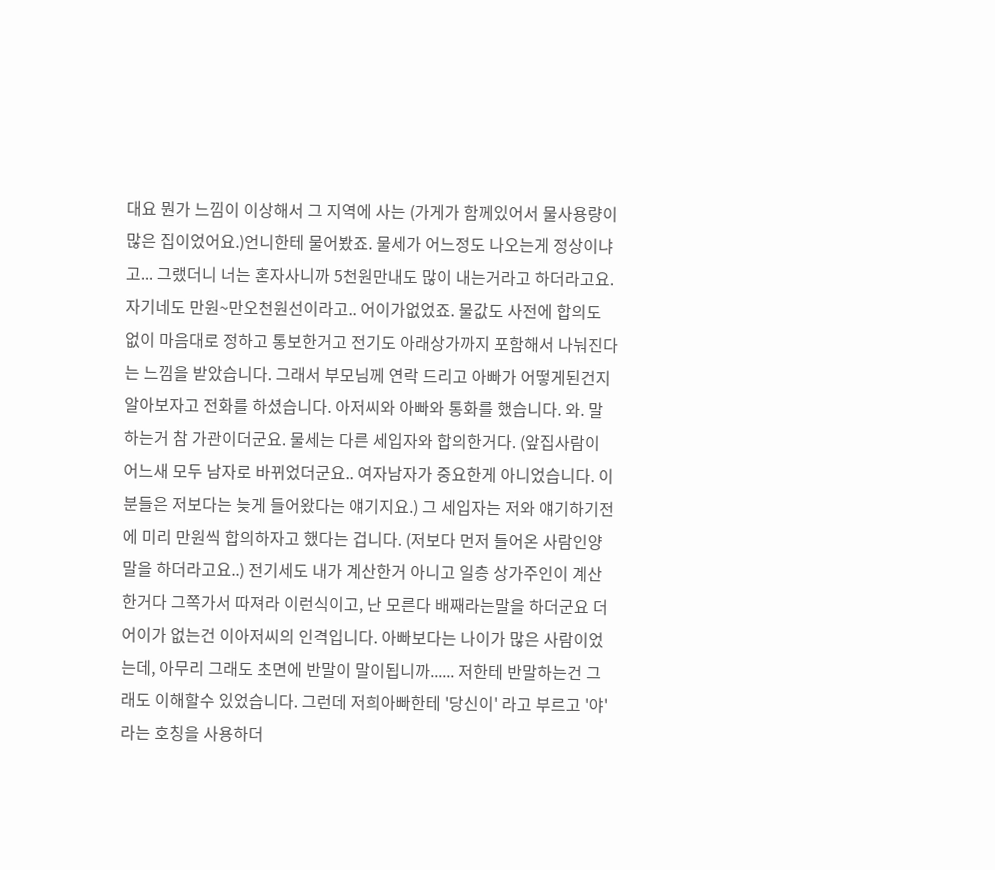대요 뭔가 느낌이 이상해서 그 지역에 사는 (가게가 함께있어서 물사용량이 많은 집이었어요.)언니한테 물어봤죠. 물세가 어느정도 나오는게 정상이냐고... 그랬더니 너는 혼자사니까 5천원만내도 많이 내는거라고 하더라고요. 자기네도 만원~만오천원선이라고.. 어이가없었죠. 물값도 사전에 합의도 없이 마음대로 정하고 통보한거고 전기도 아래상가까지 포함해서 나눠진다는 느낌을 받았습니다. 그래서 부모님께 연락 드리고 아빠가 어떻게된건지 알아보자고 전화를 하셨습니다. 아저씨와 아빠와 통화를 했습니다. 와. 말하는거 참 가관이더군요. 물세는 다른 세입자와 합의한거다. (앞집사람이 어느새 모두 남자로 바뀌었더군요.. 여자남자가 중요한게 아니었습니다. 이분들은 저보다는 늦게 들어왔다는 얘기지요.) 그 세입자는 저와 얘기하기전에 미리 만원씩 합의하자고 했다는 겁니다. (저보다 먼저 들어온 사람인양 말을 하더라고요..) 전기세도 내가 계산한거 아니고 일층 상가주인이 계산한거다 그쪽가서 따져라 이런식이고, 난 모른다 배째라는말을 하더군요 더 어이가 없는건 이아저씨의 인격입니다. 아빠보다는 나이가 많은 사람이었는데, 아무리 그래도 초면에 반말이 말이됩니까...... 저한테 반말하는건 그래도 이해할수 있었습니다. 그런데 저희아빠한테 '당신이' 라고 부르고 '야' 라는 호칭을 사용하더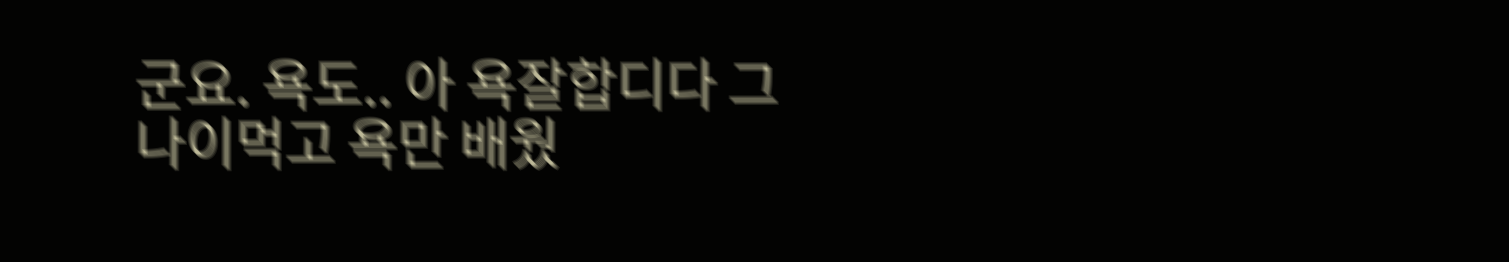군요. 욕도.. 아 욕잘합디다 그나이먹고 욕만 배웠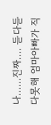나......진짜.... 듣다듣다못해 엄마아빠가 직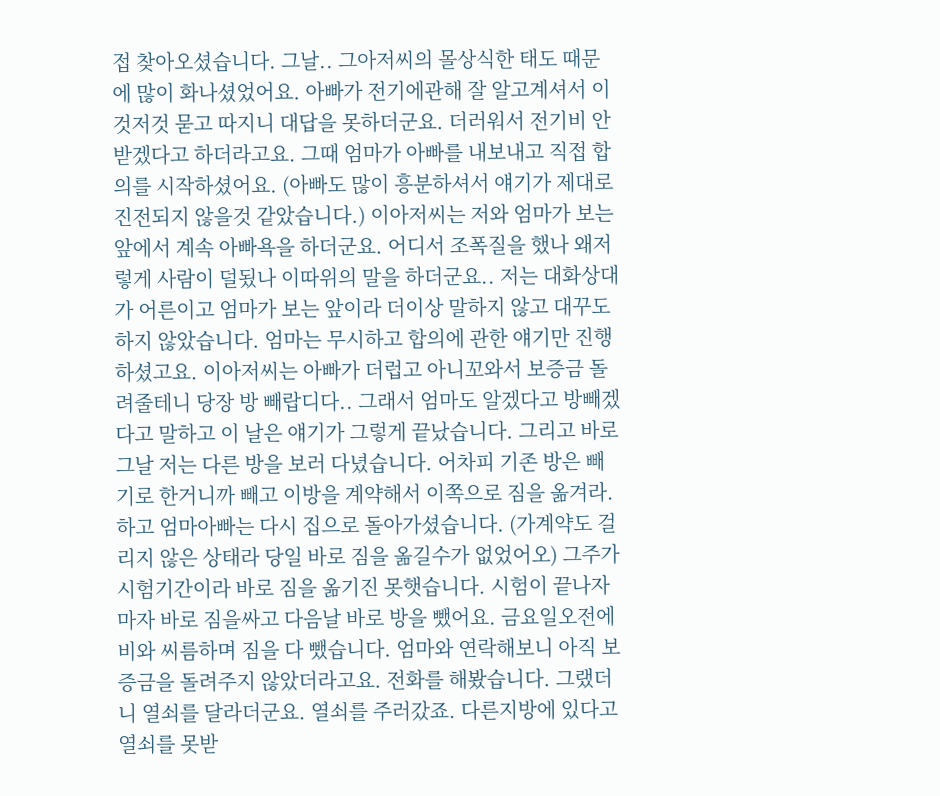접 찾아오셨습니다. 그날.. 그아저씨의 몰상식한 태도 때문에 많이 화나셨었어요. 아빠가 전기에관해 잘 알고계셔서 이것저것 묻고 따지니 대답을 못하더군요. 더러워서 전기비 안받겠다고 하더라고요. 그때 엄마가 아빠를 내보내고 직접 합의를 시작하셨어요. (아빠도 많이 흥분하셔서 얘기가 제대로 진전되지 않을것 같았습니다.) 이아저씨는 저와 엄마가 보는 앞에서 계속 아빠욕을 하더군요. 어디서 조폭질을 했나 왜저렇게 사람이 덜됬나 이따위의 말을 하더군요.. 저는 대화상대가 어른이고 엄마가 보는 앞이라 더이상 말하지 않고 대꾸도 하지 않았습니다. 엄마는 무시하고 합의에 관한 얘기만 진행하셨고요. 이아저씨는 아빠가 더럽고 아니꼬와서 보증금 돌려줄테니 당장 방 빼랍디다.. 그래서 엄마도 알겠다고 방빼겠다고 말하고 이 날은 얘기가 그렇게 끝났습니다. 그리고 바로 그날 저는 다른 방을 보러 다녔습니다. 어차피 기존 방은 빼기로 한거니까 빼고 이방을 계약해서 이쪽으로 짐을 옮겨라. 하고 엄마아빠는 다시 집으로 돌아가셨습니다. (가계약도 걸리지 않은 상태라 당일 바로 짐을 옮길수가 없었어오) 그주가 시험기간이라 바로 짐을 옮기진 못햇습니다. 시험이 끝나자마자 바로 짐을싸고 다음날 바로 방을 뺐어요. 금요일오전에 비와 씨름하며 짐을 다 뺐습니다. 엄마와 연락해보니 아직 보증금을 돌려주지 않았더라고요. 전화를 해봤습니다. 그랬더니 열쇠를 달라더군요. 열쇠를 주러갔죠. 다른지방에 있다고 열쇠를 못받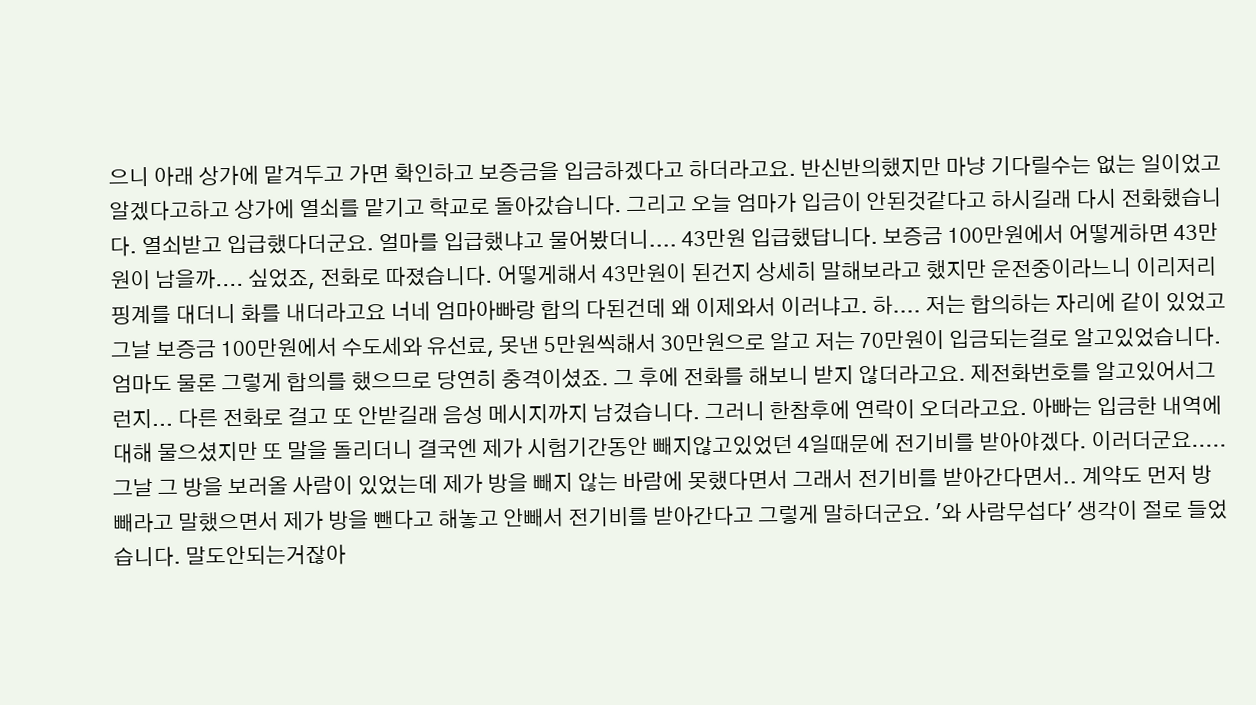으니 아래 상가에 맡겨두고 가면 확인하고 보증금을 입금하겠다고 하더라고요. 반신반의했지만 마냥 기다릴수는 없는 일이었고 알겠다고하고 상가에 열쇠를 맡기고 학교로 돌아갔습니다. 그리고 오늘 엄마가 입금이 안된것같다고 하시길래 다시 전화했습니다. 열쇠받고 입급했다더군요. 얼마를 입급했냐고 물어봤더니.... 43만원 입급했답니다. 보증금 100만원에서 어떻게하면 43만원이 남을까.... 싶었죠, 전화로 따졌습니다. 어떻게해서 43만원이 된건지 상세히 말해보라고 했지만 운전중이라느니 이리저리 핑계를 대더니 화를 내더라고요 너네 엄마아빠랑 합의 다된건데 왜 이제와서 이러냐고. 하.... 저는 합의하는 자리에 같이 있었고 그날 보증금 100만원에서 수도세와 유선료, 못낸 5만원씩해서 30만원으로 알고 저는 70만원이 입금되는걸로 알고있었습니다. 엄마도 물론 그렇게 합의를 했으므로 당연히 충격이셨죠. 그 후에 전화를 해보니 받지 않더라고요. 제전화번호를 알고있어서그런지... 다른 전화로 걸고 또 안받길래 음성 메시지까지 남겼습니다. 그러니 한참후에 연락이 오더라고요. 아빠는 입금한 내역에대해 물으셨지만 또 말을 돌리더니 결국엔 제가 시험기간동안 빼지않고있었던 4일때문에 전기비를 받아야겠다. 이러더군요..... 그날 그 방을 보러올 사람이 있었는데 제가 방을 빼지 않는 바람에 못했다면서 그래서 전기비를 받아간다면서.. 계약도 먼저 방빼라고 말했으면서 제가 방을 뺀다고 해놓고 안빼서 전기비를 받아간다고 그렇게 말하더군요. '와 사람무섭다' 생각이 절로 들었습니다. 말도안되는거잖아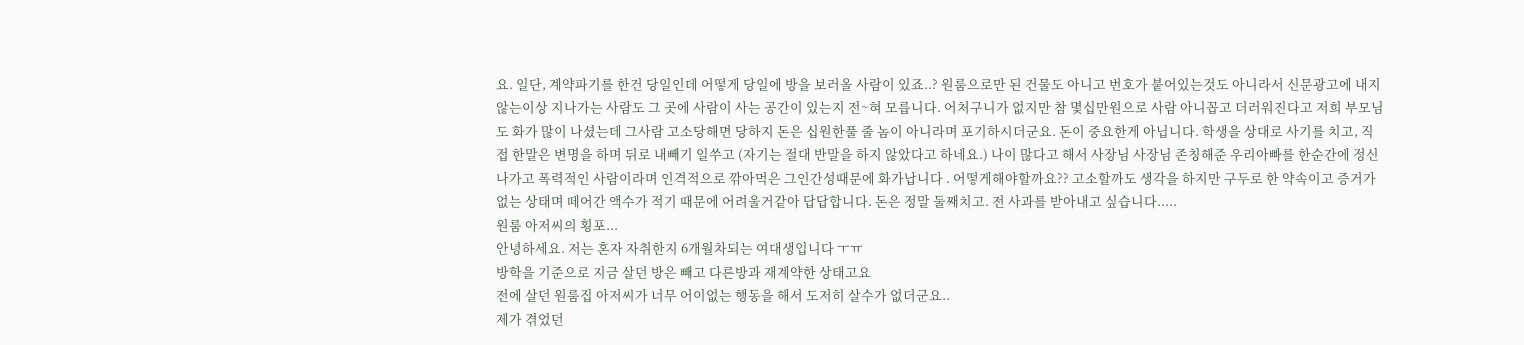요. 일단, 계약파기를 한건 당일인데 어떻게 당일에 방을 보러올 사람이 있죠..? 원룸으로만 된 건물도 아니고 번호가 붙어있는것도 아니라서 신문광고에 내지 않는이상 지나가는 사람도 그 곳에 사람이 사는 공간이 있는지 전~혀 모릅니다. 어처구니가 없지만 참 몇십만원으로 사람 아니꼽고 더러워진다고 저희 부모님도 화가 많이 나셨는데 그사람 고소당해면 당하지 돈은 십원한풀 줄 놈이 아니라며 포기하시더군요. 돈이 중요한게 아닙니다. 학생을 상대로 사기를 치고, 직접 한말은 변명을 하며 뒤로 내빼기 일쑤고 (자기는 절대 반말을 하지 않았다고 하네요.) 나이 많다고 해서 사장님 사장님 존칭해준 우리아빠를 한순간에 정신나가고 폭력적인 사람이라며 인격적으로 깎아먹은 그인간성때문에 화가납니다 . 어떻게해야할까요?? 고소할까도 생각을 하지만 구두로 한 약속이고 증거가 없는 상태며 떼어간 액수가 적기 때문에 어려울거같아 답답합니다. 돈은 정말 둘째치고. 전 사과를 받아내고 싶습니다.....
원룸 아저씨의 횡포...
안녕하세요. 저는 혼자 자취한지 6개월차되는 여대생입니다 ㅜㅠ
방학을 기준으로 지금 살던 방은 빼고 다른방과 재계약한 상태고요
전에 살던 원룸집 아저씨가 너무 어이없는 행동을 해서 도저히 살수가 없더군요..
제가 겪었던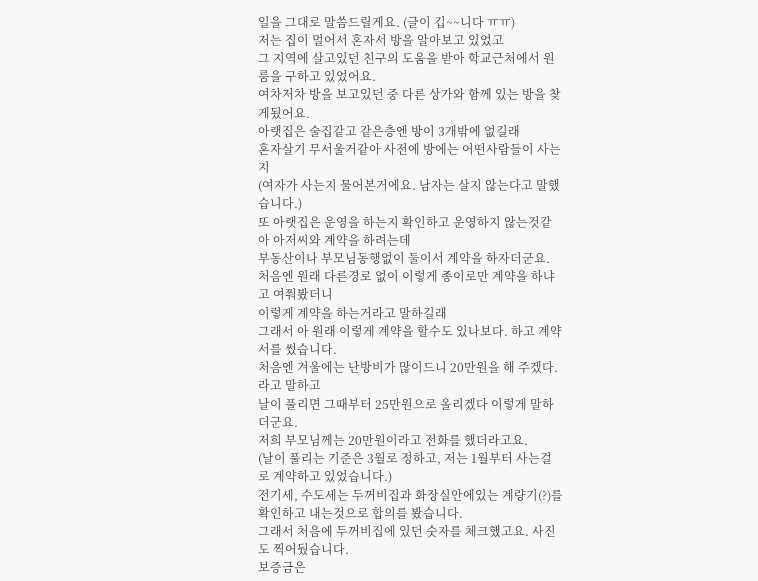일을 그대로 말씀드릴게요. (글이 깁~~니다 ㅠㅠ)
저는 집이 멀어서 혼자서 방을 알아보고 있었고
그 지역에 살고있던 친구의 도움을 받아 학교근처에서 원룸을 구하고 있었어요.
여차저차 방을 보고있던 중 다른 상가와 함께 있는 방을 찾게됬어요.
아랫집은 술집같고 같은층엔 방이 3개밖에 없길래
혼자살기 무서울거같아 사전에 방에는 어떤사람들이 사는지
(여자가 사는지 물어본거에요. 남자는 살지 않는다고 말했습니다.)
또 아랫집은 운영을 하는지 확인하고 운영하지 않는것같아 아저씨와 계약을 하려는데
부동산이나 부모님동행없이 둘이서 계약을 하자더군요.
처음엔 원래 다른경로 없이 이렇게 종이로만 계약을 하냐고 여쭤봤더니
이렇게 계약을 하는거라고 말하길래
그래서 아 원래 이렇게 계약을 할수도 있나보다. 하고 계약서를 썼습니다.
처음엔 겨울에는 난방비가 많이드니 20만원을 해 주겠다. 라고 말하고
날이 풀리면 그때부터 25만원으로 올리겠다 이렇게 말하더군요.
저희 부모님께는 20만원이라고 전화를 했더라고요.
(날이 풀리는 기준은 3월로 정하고, 저는 1월부터 사는걸로 계약하고 있었습니다.)
전기세, 수도세는 두꺼비집과 화장실안에있는 계량기(?)를 확인하고 내는것으로 합의를 봤습니다.
그래서 처음에 두꺼비집에 있던 숫자를 체크했고요. 사진도 찍어뒀습니다.
보증금은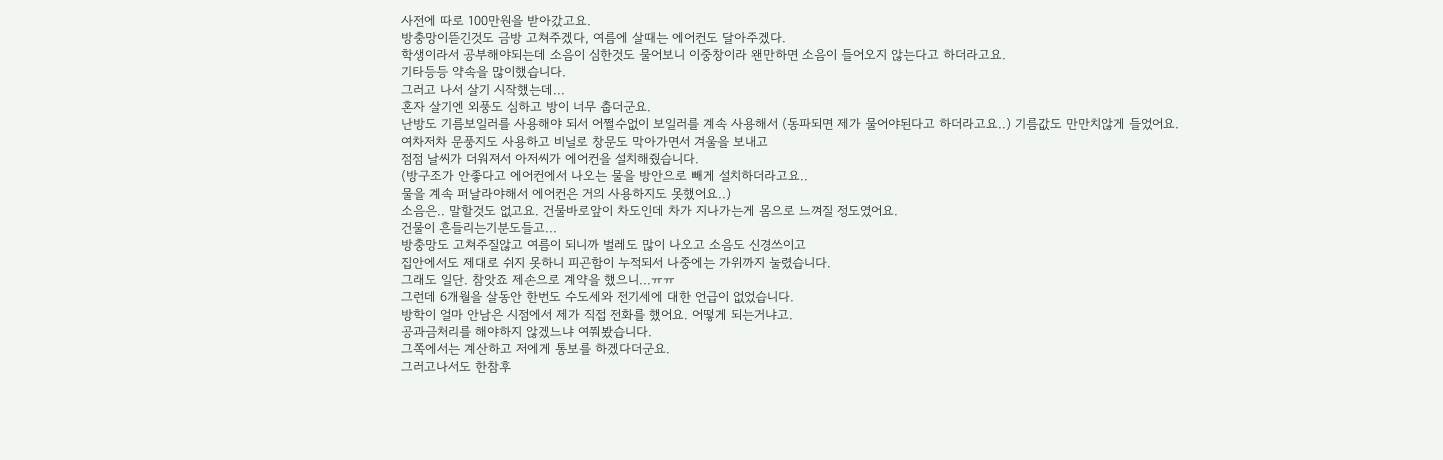사전에 따로 100만원을 받아갔고요.
방충망이뜯긴것도 금방 고쳐주겠다, 여름에 살때는 에어컨도 달아주겠다.
학생이라서 공부해야되는데 소음이 심한것도 물어보니 이중창이라 왠만하면 소음이 들어오지 않는다고 하더라고요.
기타등등 약속을 많이했습니다.
그러고 나서 살기 시작했는데...
혼자 살기엔 외풍도 심하고 방이 너무 춥더군요.
난방도 기름보일러를 사용해야 되서 어쩔수없이 보일러를 계속 사용해서 (동파되면 제가 물어야된다고 하더라고요..) 기름값도 만만치않게 들었어요.
여차저차 문풍지도 사용하고 비닐로 창문도 막아가면서 겨울을 보내고
점점 날씨가 더워져서 아저씨가 에어컨을 설치해줬습니다.
(방구조가 안좋다고 에어컨에서 나오는 물을 방안으로 빼게 설치하더라고요..
물을 계속 퍼날라야해서 에어컨은 거의 사용하지도 못했어요..)
소음은.. 말할것도 없고요. 건물바로앞이 차도인데 차가 지나가는게 몸으로 느껴질 정도였어요.
건물이 흔들리는기분도들고...
방충망도 고쳐주질않고 여름이 되니까 벌레도 많이 나오고 소음도 신경쓰이고
집안에서도 제대로 쉬지 못하니 피곤함이 누적되서 나중에는 가위까지 눌렸습니다.
그래도 일단. 참앗죠 제손으로 계약을 했으니...ㅠㅠ
그런데 6개월을 살동안 한번도 수도세와 전기세에 대한 언급이 없었습니다.
방학이 얼마 안남은 시점에서 제가 직접 전화를 했어요. 어떻게 되는거냐고.
공과금처리를 해야하지 않겠느냐 여쭤봤습니다.
그쪽에서는 계산하고 저에게 통보를 하겠다더군요.
그러고나서도 한참후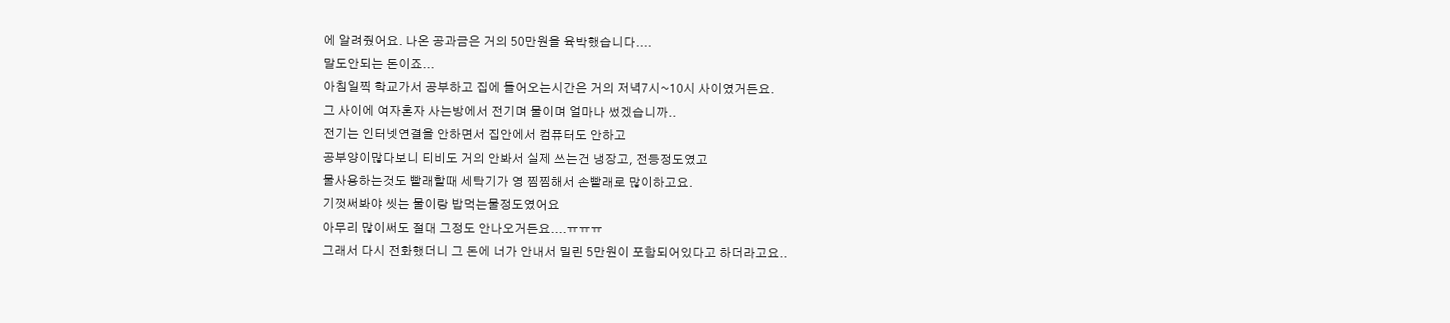에 알려줬어요. 나온 공과금은 거의 50만원을 육박했습니다....
말도안되는 돈이죠...
아침일찍 학교가서 공부하고 집에 들어오는시간은 거의 저녁7시~10시 사이였거든요.
그 사이에 여자혼자 사는방에서 전기며 물이며 얼마나 썼겠습니까..
전기는 인터넷연결을 안하면서 집안에서 컴퓨터도 안하고
공부양이많다보니 티비도 거의 안봐서 실제 쓰는건 냉장고, 전등정도였고
물사용하는것도 빨래할때 세탁기가 영 찜찜해서 손빨래로 많이하고요.
기껏써봐야 씻는 물이랑 밥먹는물정도였어요
아무리 많이써도 절대 그정도 안나오거든요....ㅠㅠㅠ
그래서 다시 전화했더니 그 돈에 너가 안내서 밀린 5만원이 포함되어있다고 하더라고요..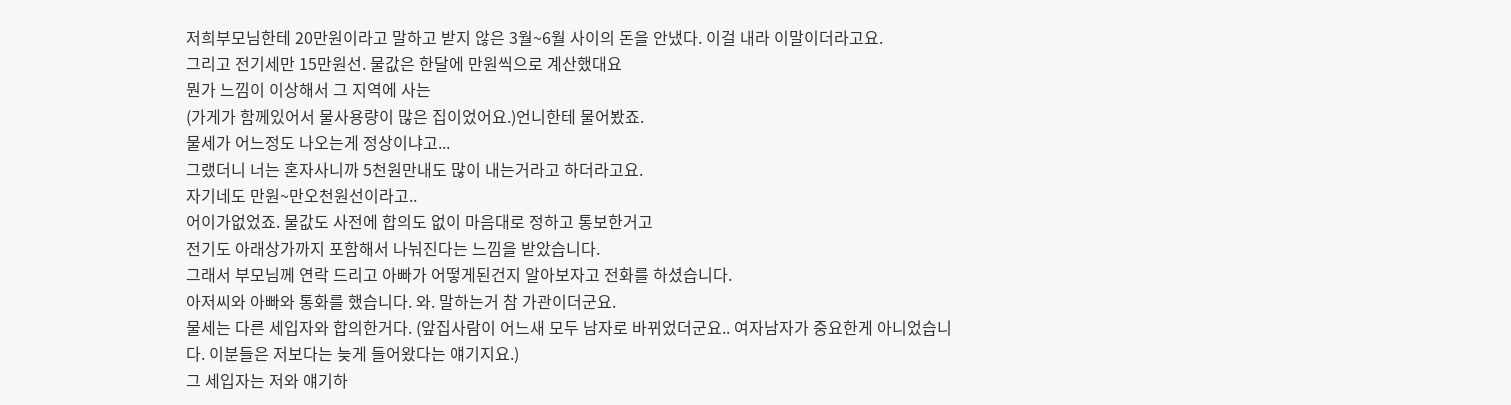저희부모님한테 20만원이라고 말하고 받지 않은 3월~6월 사이의 돈을 안냈다. 이걸 내라 이말이더라고요.
그리고 전기세만 15만원선. 물값은 한달에 만원씩으로 계산했대요
뭔가 느낌이 이상해서 그 지역에 사는
(가게가 함께있어서 물사용량이 많은 집이었어요.)언니한테 물어봤죠.
물세가 어느정도 나오는게 정상이냐고...
그랬더니 너는 혼자사니까 5천원만내도 많이 내는거라고 하더라고요.
자기네도 만원~만오천원선이라고..
어이가없었죠. 물값도 사전에 합의도 없이 마음대로 정하고 통보한거고
전기도 아래상가까지 포함해서 나눠진다는 느낌을 받았습니다.
그래서 부모님께 연락 드리고 아빠가 어떻게된건지 알아보자고 전화를 하셨습니다.
아저씨와 아빠와 통화를 했습니다. 와. 말하는거 참 가관이더군요.
물세는 다른 세입자와 합의한거다. (앞집사람이 어느새 모두 남자로 바뀌었더군요.. 여자남자가 중요한게 아니었습니다. 이분들은 저보다는 늦게 들어왔다는 얘기지요.)
그 세입자는 저와 얘기하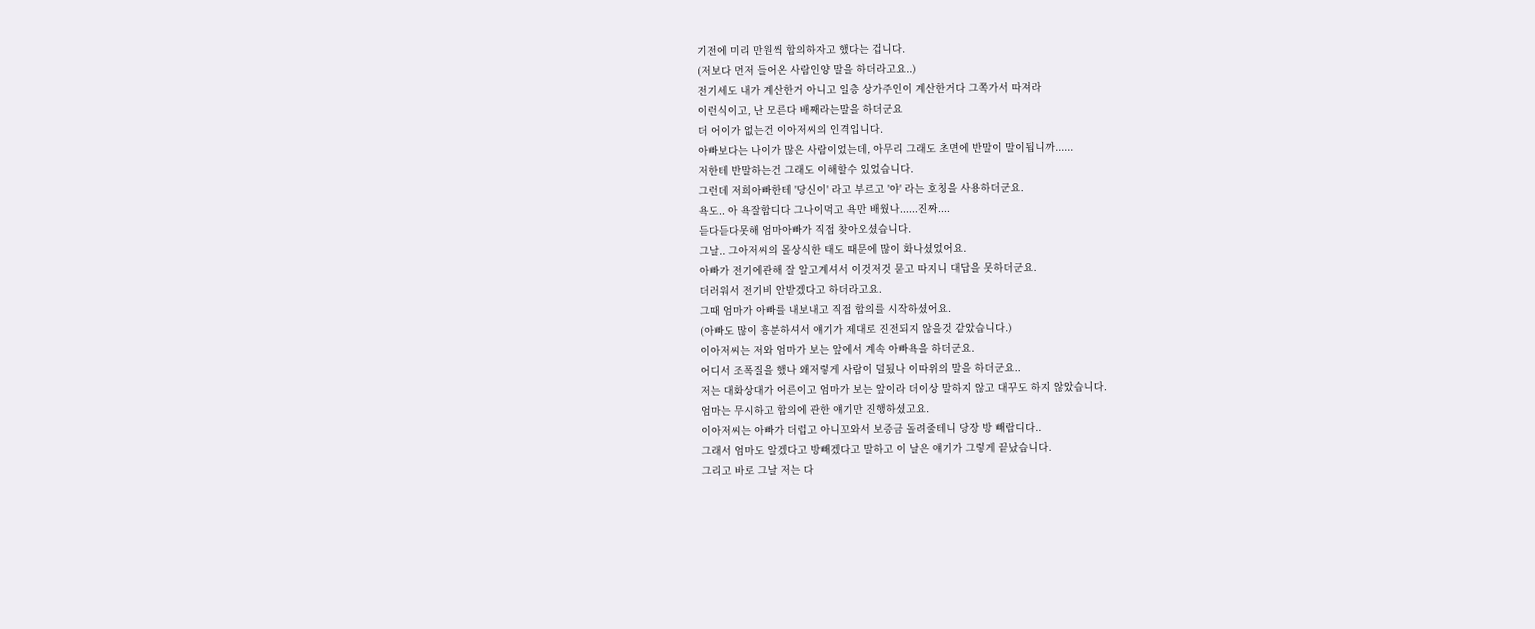기전에 미리 만원씩 합의하자고 했다는 겁니다.
(저보다 먼저 들어온 사람인양 말을 하더라고요..)
전기세도 내가 계산한거 아니고 일층 상가주인이 계산한거다 그쪽가서 따져라
이런식이고, 난 모른다 배째라는말을 하더군요
더 어이가 없는건 이아저씨의 인격입니다.
아빠보다는 나이가 많은 사람이었는데, 아무리 그래도 초면에 반말이 말이됩니까......
저한테 반말하는건 그래도 이해할수 있었습니다.
그런데 저희아빠한테 '당신이' 라고 부르고 '야' 라는 호칭을 사용하더군요.
욕도.. 아 욕잘합디다 그나이먹고 욕만 배웠나......진짜....
듣다듣다못해 엄마아빠가 직접 찾아오셨습니다.
그날.. 그아저씨의 몰상식한 태도 때문에 많이 화나셨었어요.
아빠가 전기에관해 잘 알고계셔서 이것저것 묻고 따지니 대답을 못하더군요.
더러워서 전기비 안받겠다고 하더라고요.
그때 엄마가 아빠를 내보내고 직접 합의를 시작하셨어요.
(아빠도 많이 흥분하셔서 얘기가 제대로 진전되지 않을것 같았습니다.)
이아저씨는 저와 엄마가 보는 앞에서 계속 아빠욕을 하더군요.
어디서 조폭질을 했나 왜저렇게 사람이 덜됬나 이따위의 말을 하더군요..
저는 대화상대가 어른이고 엄마가 보는 앞이라 더이상 말하지 않고 대꾸도 하지 않았습니다.
엄마는 무시하고 합의에 관한 얘기만 진행하셨고요.
이아저씨는 아빠가 더럽고 아니꼬와서 보증금 돌려줄테니 당장 방 빼랍디다..
그래서 엄마도 알겠다고 방빼겠다고 말하고 이 날은 얘기가 그렇게 끝났습니다.
그리고 바로 그날 저는 다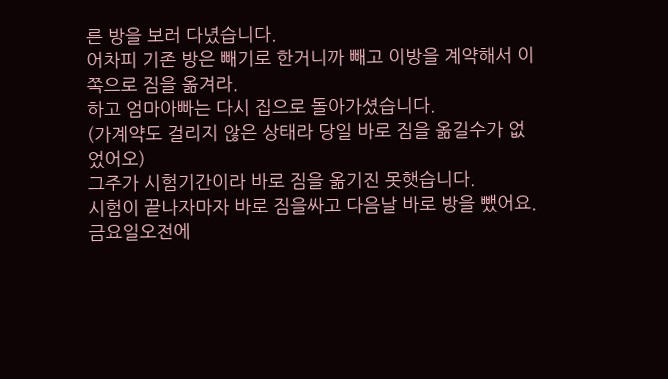른 방을 보러 다녔습니다.
어차피 기존 방은 빼기로 한거니까 빼고 이방을 계약해서 이쪽으로 짐을 옮겨라.
하고 엄마아빠는 다시 집으로 돌아가셨습니다.
(가계약도 걸리지 않은 상태라 당일 바로 짐을 옮길수가 없었어오)
그주가 시험기간이라 바로 짐을 옮기진 못햇습니다.
시험이 끝나자마자 바로 짐을싸고 다음날 바로 방을 뺐어요.
금요일오전에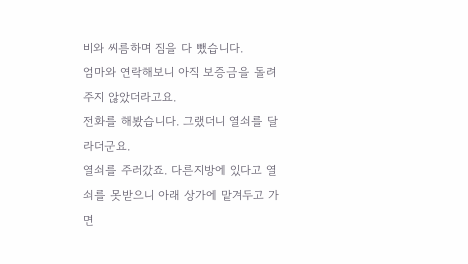비와 씨름하며 짐을 다 뺐습니다.
엄마와 연락해보니 아직 보증금을 돌려주지 않았더라고요.
전화를 해봤습니다. 그랬더니 열쇠를 달라더군요.
열쇠를 주러갔죠. 다른지방에 있다고 열쇠를 못받으니 아래 상가에 맡겨두고 가면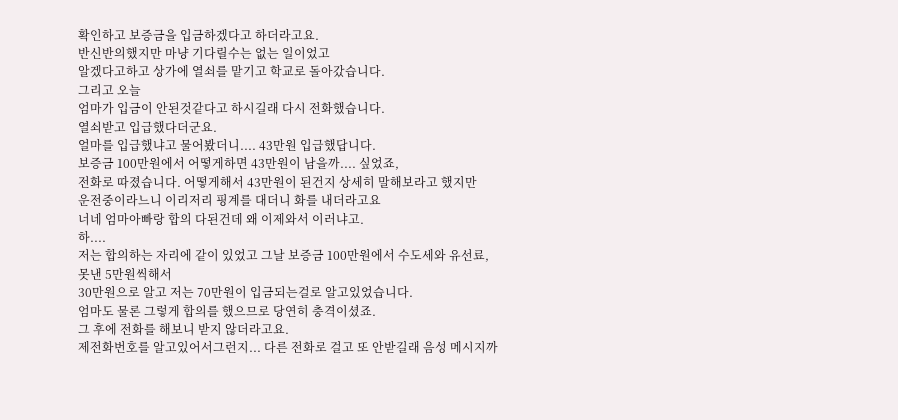확인하고 보증금을 입금하겠다고 하더라고요.
반신반의했지만 마냥 기다릴수는 없는 일이었고
알겠다고하고 상가에 열쇠를 맡기고 학교로 돌아갔습니다.
그리고 오늘
엄마가 입금이 안된것같다고 하시길래 다시 전화했습니다.
열쇠받고 입급했다더군요.
얼마를 입급했냐고 물어봤더니.... 43만원 입급했답니다.
보증금 100만원에서 어떻게하면 43만원이 남을까.... 싶었죠,
전화로 따졌습니다. 어떻게해서 43만원이 된건지 상세히 말해보라고 했지만
운전중이라느니 이리저리 핑계를 대더니 화를 내더라고요
너네 엄마아빠랑 합의 다된건데 왜 이제와서 이러냐고.
하....
저는 합의하는 자리에 같이 있었고 그날 보증금 100만원에서 수도세와 유선료, 못낸 5만원씩해서
30만원으로 알고 저는 70만원이 입금되는걸로 알고있었습니다.
엄마도 물론 그렇게 합의를 했으므로 당연히 충격이셨죠.
그 후에 전화를 해보니 받지 않더라고요.
제전화번호를 알고있어서그런지... 다른 전화로 걸고 또 안받길래 음성 메시지까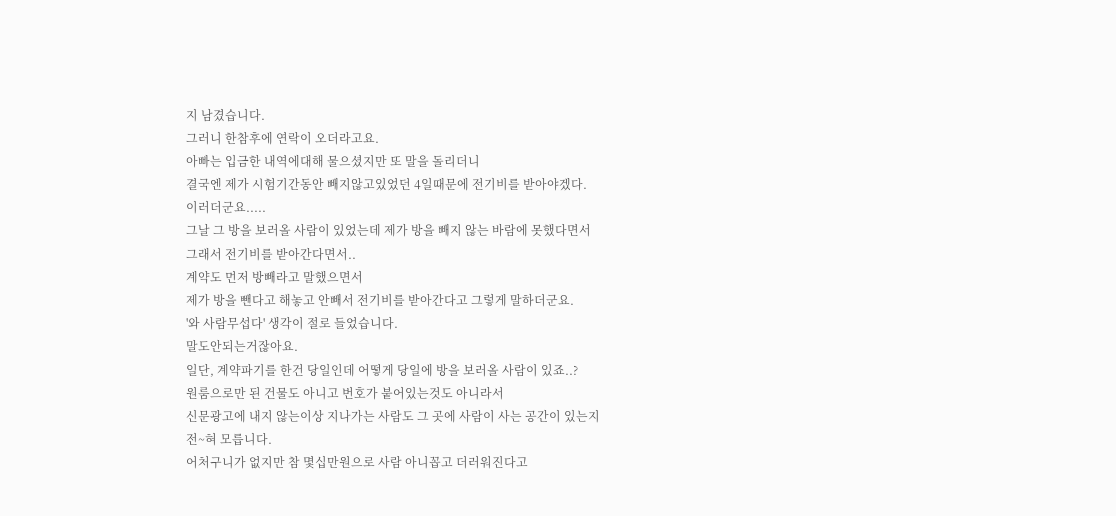지 남겼습니다.
그러니 한참후에 연락이 오더라고요.
아빠는 입금한 내역에대해 물으셨지만 또 말을 돌리더니
결국엔 제가 시험기간동안 빼지않고있었던 4일때문에 전기비를 받아야겠다.
이러더군요.....
그날 그 방을 보러올 사람이 있었는데 제가 방을 빼지 않는 바람에 못했다면서
그래서 전기비를 받아간다면서..
계약도 먼저 방빼라고 말했으면서
제가 방을 뺀다고 해놓고 안빼서 전기비를 받아간다고 그렇게 말하더군요.
'와 사람무섭다' 생각이 절로 들었습니다.
말도안되는거잖아요.
일단, 계약파기를 한건 당일인데 어떻게 당일에 방을 보러올 사람이 있죠..?
원룸으로만 된 건물도 아니고 번호가 붙어있는것도 아니라서
신문광고에 내지 않는이상 지나가는 사람도 그 곳에 사람이 사는 공간이 있는지
전~혀 모릅니다.
어처구니가 없지만 참 몇십만원으로 사람 아니꼽고 더러워진다고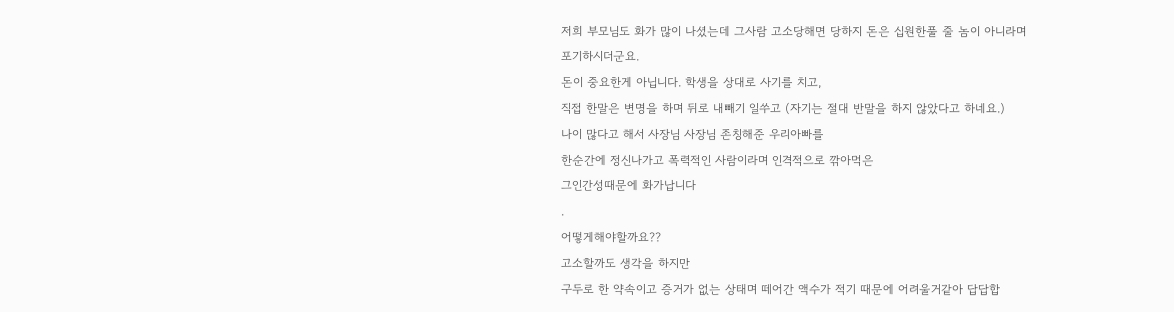저희 부모님도 화가 많이 나셨는데 그사람 고소당해면 당하지 돈은 십원한풀 줄 놈이 아니라며
포기하시더군요.
돈이 중요한게 아닙니다. 학생을 상대로 사기를 치고,
직접 한말은 변명을 하며 뒤로 내빼기 일쑤고 (자기는 절대 반말을 하지 않았다고 하네요.)
나이 많다고 해서 사장님 사장님 존칭해준 우리아빠를
한순간에 정신나가고 폭력적인 사람이라며 인격적으로 깎아먹은
그인간성때문에 화가납니다
.
어떻게해야할까요??
고소할까도 생각을 하지만
구두로 한 약속이고 증거가 없는 상태며 떼어간 액수가 적기 때문에 어려울거같아 답답합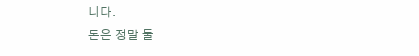니다.
돈은 정말 둘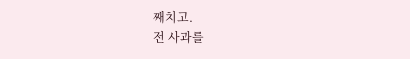째치고.
전 사과를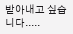받아내고 싶습니다.....